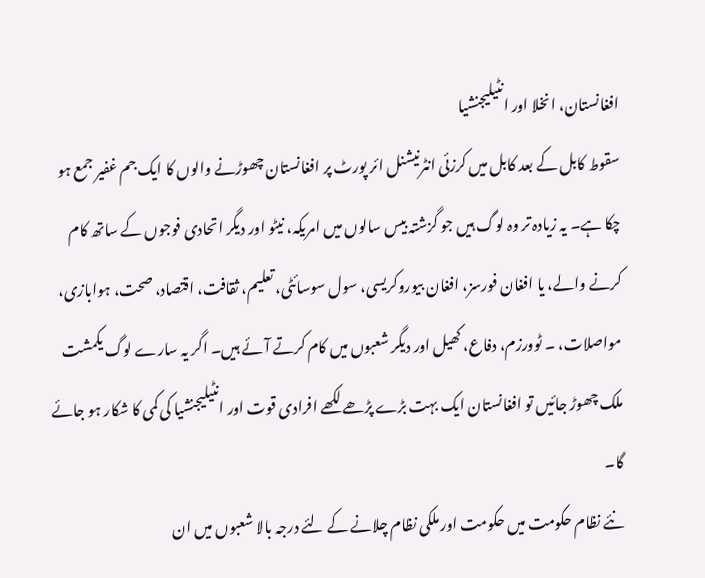افغانستان، انخلا اور انٹیلیجنشیا
سقوط کابل کے بعد کابل میں کرزئی انٹرنیشنل ائر پورٹ پر افغانستان چھوڑنے والوں کا ایک جم غفیر جمع ہو چکا ہے۔ یہ زیادہ تر وہ لوگ ہیں جو گزشتہ بیس سالوں میں امریکہ، نیٹو اور دیگر اتحادی فوجوں کے ساتھ کام کرنے والے، یا افغان فورسز، افغان بیوروکریسی، سول سوسائٹی، تعلیم، ثقافت، اقتصاد، صحت، ہوابازی، مواصلات، ۔ ٹوورزم، دفاع، کھیل اور دیگر شعبوں میں کام کرتے آئے ہیں۔ اگر یہ سارے لوگ یکمشت ملک چھوڑ جائیں تو افغانستان ایک بہت بڑے پڑھے لکھے افرادی قوت اور انٹیلیجنشیا کی کمی کا شکار ہو جائے گا۔
نئے نظام حکومت میں حکومت اور ملکی نظام چلانے کے لئے درجہ بالا شعبوں میں ان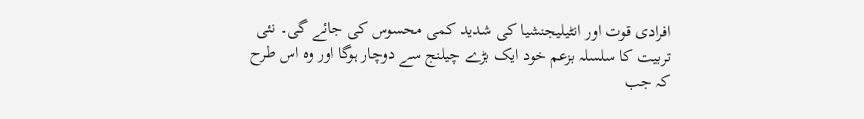افرادی قوت اور انٹیلیجنشیا کی شدید کمی محسوس کی جائے گی۔ نئی تربیت کا سلسلہ بزعم خود ایک بڑے چیلنج سے دوچار ہوگا اور وہ اس طرح کہ جب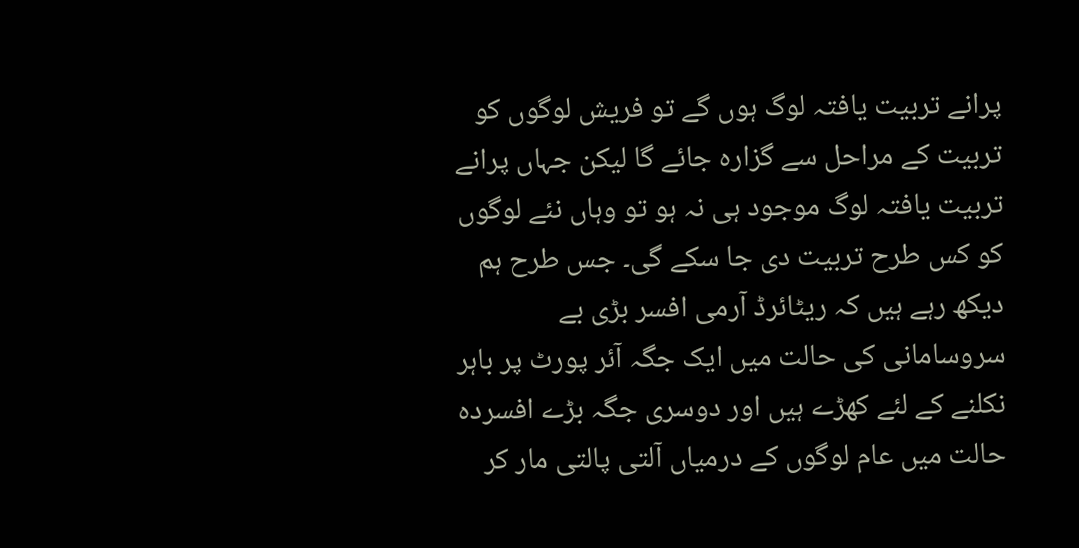پرانے تربیت یافتہ لوگ ہوں گے تو فریش لوگوں کو تربیت کے مراحل سے گزارہ جائے گا لیکن جہاں پرانے تربیت یافتہ لوگ موجود ہی نہ ہو تو وہاں نئے لوگوں کو کس طرح تربیت دی جا سکے گی۔ جس طرح ہم دیکھ رہے ہیں کہ ریٹائرڈ آرمی افسر بڑی بے سروسامانی کی حالت میں ایک جگہ آئر پورٹ پر باہر نکلنے کے لئے کھڑے ہیں اور دوسری جگہ بڑے افسردہ حالت میں عام لوگوں کے درمیاں آلتی پالتی مار کر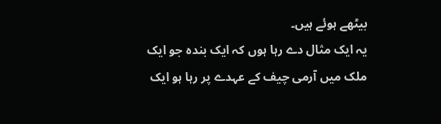بیٹھے ہوئے ہیں۔
یہ ایک مثال دے رہا ہوں کہ ایک بندہ جو ایک ملک میں آرمی چیف کے عہدے پر رہا ہو ایک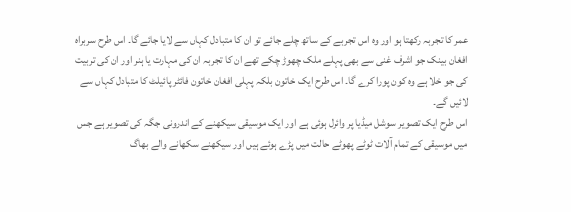عمر کا تجربہ رکھتا ہو اور وہ اس تجربے کے ساتھ چلے جائے تو ان کا متبادل کہاں سے لایا جائے گا۔ اس طرح سربراہ افغان بینک جو اشرف غنی سے بھی پہلے ملک چھوڑ چکے تھے ان کا تجربہ ان کی مہارت یا ہنر اور ان کی تربیت کی جو خلا ہے وہ کون پورا کرے گا۔ اس طرح ایک خاتون بلکہ پہلی افغان خاتون فائٹر پائیلٹ کا متبادل کہاں سے لائیں گے۔
اس طرح ایک تصویر سوشل میڈیا پر وائرل ہوئی ہے اور ایک موسیقی سیکھنے کے اندرونی جگہ کی تصویر ہے جس میں موسیقی کے تمام آلات ٹوٹے پھوٹے حالت میں پڑے ہوئے ہیں اور سیکھنے سکھانے والے بھاگ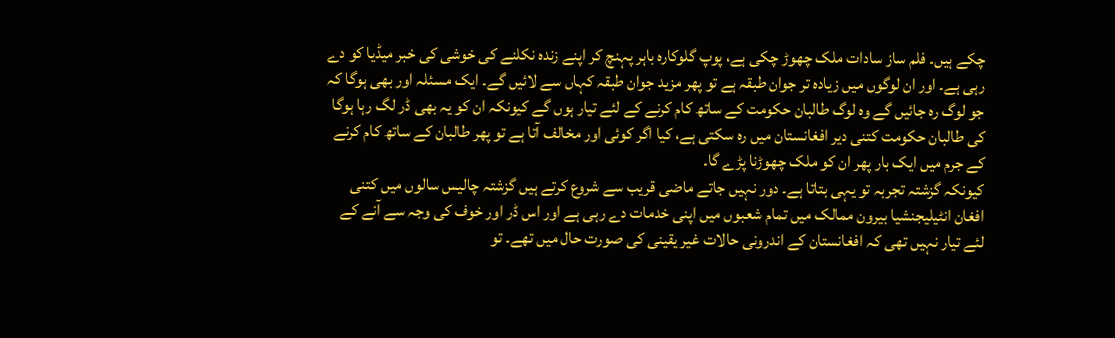چکے ہیں۔ فلم ساز سادات ملک چھوڑ چکی ہے، پوپ گلوکارہ باہر پہنچ کر اپنے زندہ نکلنے کی خوشی کی خبر میڈیا کو دے رہی ہے۔ اور ان لوگوں میں زیادہ تر جوان طبقہ ہے تو پھر مزید جوان طبقہ کہاں سے لائیں گے۔ ایک مسئلہ اور بھی ہوگا کہ جو لوگ رہ جائیں گے وہ لوگ طالبان حکومت کے ساتھ کام کرنے کے لئے تیار ہوں گے کیونکہ ان کو یہ بھی ڈر لگ رہا ہوگا کی طالبان حکومت کتنی دیر افغانستان میں رہ سکتی ہے، کیا اگر کوئی اور مخالف آتا ہے تو پھر طالبان کے ساتھ کام کرنے کے جرم میں ایک بار پھر ان کو ملک چھوڑنا پڑے گا۔
کیونکہ گزشتہ تجربہ تو یہی بتاتا ہے۔ دور نہیں جاتے ماضی قریب سے شروع کرتے ہیں گزشتہ چالیس سالوں میں کتنی افغان انٹیلیجنشیا بیرون ممالک میں تمام شعبوں میں اپنی خدمات دے رہی ہے اور اس ڈر اور خوف کی وجہ سے آنے کے لئے تیار نہیں تھی کہ افغانستان کے اندرونی حالات غیر یقینی کی صورت حال میں تھے۔ تو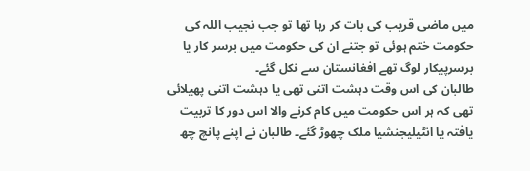میں ماضی قریب کی بات کر رہا تھا تو جب نجیب اللہ کی حکومت ختم ہوئی تو جتنے ان کی حکومت میں برسر کار یا برسرپیکار لوگ تھے افغانستان سے نکل گئے۔
طالبان کی اس وقت دہشت اتنی تھی یا دہشت اتنی پھیلائی تھی کہ ہر اس حکومت میں کام کرنے والا اس دور کا تربیت یافتہ یا انٹیلیجنشیا ملک چھوڑ گئے۔ طالبان نے اپنے پانچ چھ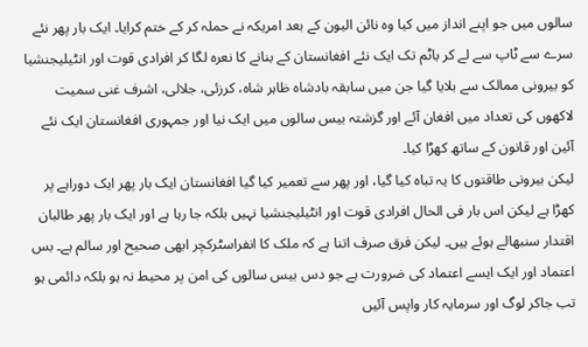سالوں میں جو اپنے انداز میں کیا وہ نائن الیون کے بعد امریکہ نے حملہ کر کے ختم کرایا۔ ایک بار پھر نئے سرے سے ٹاپ سے لے کر باٹم تک ایک نئے افغانستان کے بنانے کا نعرہ لگا کر افرادی قوت اور انٹیلیجنشیا کو بیرونی ممالک سے بلایا گیا جن میں سابقہ بادشاہ ظاہر شاہ، کرزئی، جلالی، اشرف غنی سمیت لاکھوں کی تعداد میں افغان آئے اور گزشتہ بیس سالوں میں ایک نیا اور جمہوری افغانستان ایک نئے آئین اور قانون کے ساتھ کھڑا کیا۔
لیکن بیرونی طاقتوں کا یہ تباہ کیا گیا، اور پھر سے تعمیر کیا گیا افغانستان ایک بار پھر ایک دوراہے پر کھڑا ہے لیکن اس بار فی الحال افرادی قوت اور انٹیلیجنشیا نہیں بلکہ جا رہا ہے اور ایک بار پھر طالبان اقتدار سنبھالے ہوئے ہیں۔ لیکن فرق صرف اتنا ہے کہ ملک کا انفراسٹرکچر ابھی صحیح اور سالم ہے۔ بس اعتماد اور ایک ایسے اعتماد کی ضرورت ہے جو دس بیس سالوں کی امن پر محیط نہ ہو بلکہ دائمی ہو تب جاکر لوگ اور سرمایہ کار واپس آئیں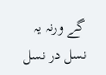گے ورنہ یہ نسل در نسل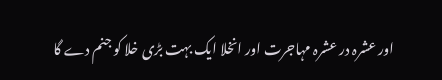اور عشرہ در عشرہ مہاجرت اور انخلا ایک بہت بڑی خلا کو جنم دے گا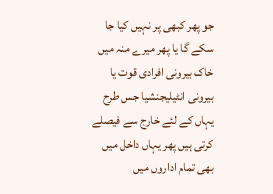جو پھر کبھی پر نہیں کیا جا سکے گا یا پھر میرے منہ میں خاک بیرونی افرادی قوت یا بیرونی انٹیلیجنشیا جس طرح یہاں کے لئے خارج سے فیصلے کرتی ہیں پھر یہاں داخل میں بھی تمام اداروں میں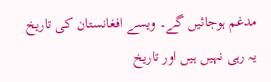مدغم ہوجائیں گے۔ ویسے افغانستان کی تاریخ یہ رہی نہیں ہیں اور تاریخ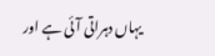یہاں دہراتی آئی ہے اور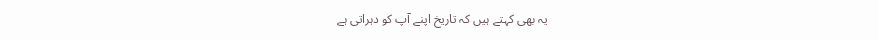یہ بھی کہتے ہیں کہ تاریخ اپنے آپ کو دہراتی ہے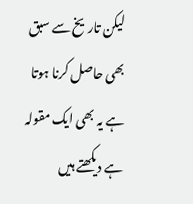لیکن تاریخ سے سبق بھی حاصل کرنا ہوتا ہے یہ بھی ایک مقولہ ہے دیکھتے ہیں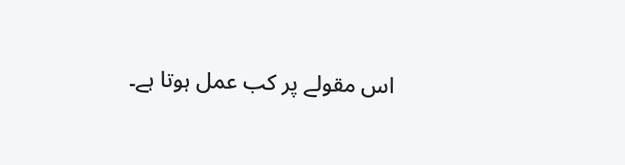اس مقولے پر کب عمل ہوتا ہے۔